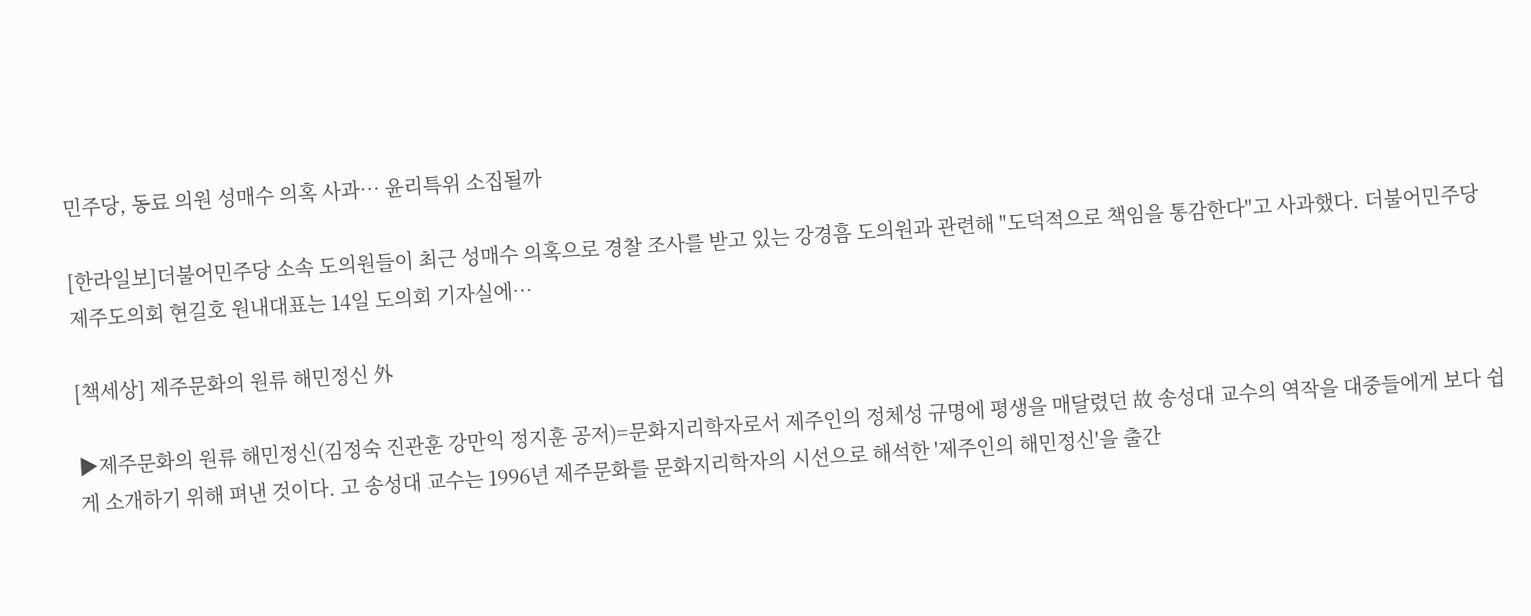민주당, 동료 의원 성매수 의혹 사과… 윤리특위 소집될까

[한라일보]더불어민주당 소속 도의원들이 최근 성매수 의혹으로 경찰 조사를 받고 있는 강경흠 도의원과 관련해 "도덕적으로 책임을 통감한다"고 사과했다. 더불어민주당 제주도의회 현길호 원내대표는 14일 도의회 기자실에…

[책세상] 제주문화의 원류 해민정신 外

▶제주문화의 원류 해민정신(김정숙 진관훈 강만익 정지훈 공저)=문화지리학자로서 제주인의 정체성 규명에 평생을 매달렸던 故 송성대 교수의 역작을 대중들에게 보다 쉽게 소개하기 위해 펴낸 것이다. 고 송성대 교수는 1996년 제주문화를 문화지리학자의 시선으로 해석한 '제주인의 해민정신'을 출간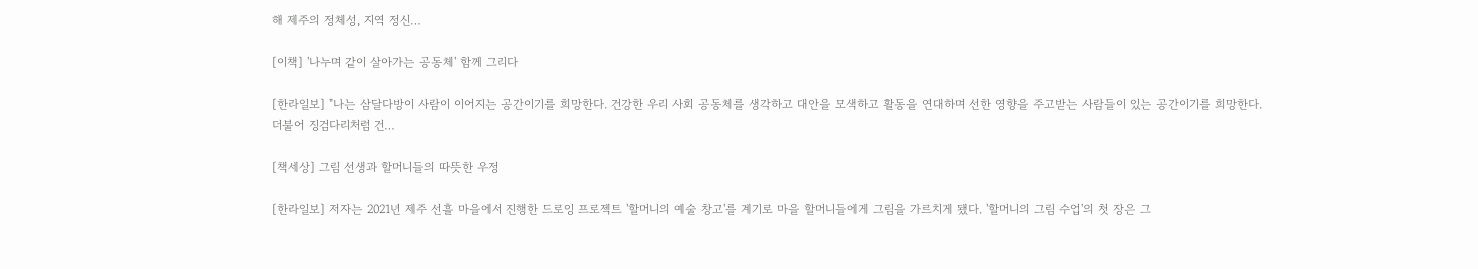해 제주의 정체성, 지역 정신…

[이책] '나누며 같이 살아가는 공동체' 함께 그리다

[한라일보] "나는 삼달다방이 사람이 이어지는 공간이기를 희망한다. 건강한 우리 사회 공동체를 생각하고 대안을 모색하고 활동을 연대하며 선한 영향을 주고받는 사람들이 있는 공간이기를 희망한다. 더불어 징검다리처럼 건…

[책세상] 그림 선생과 할머니들의 따뜻한 우정

[한라일보] 저자는 2021년 제주 선흘 마을에서 진행한 드로잉 프로젝트 '할머니의 예술 창고'를 계기로 마을 할머니들에게 그림을 가르치게 됐다. '할머니의 그림 수업'의 첫 장은 그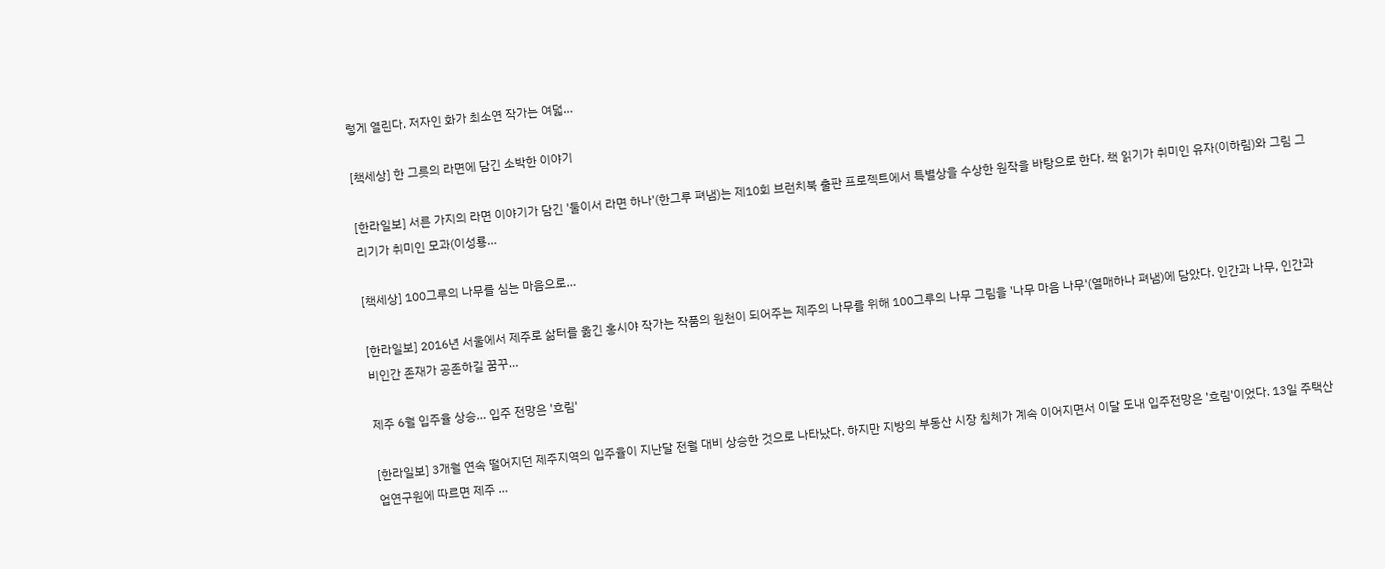렇게 열린다. 저자인 화가 최소연 작가는 여덟…

[책세상] 한 그릇의 라면에 담긴 소박한 이야기

[한라일보] 서른 가지의 라면 이야기가 담긴 '둘이서 라면 하나'(한그루 펴냄)는 제10회 브런치북 출판 프로젝트에서 특별상을 수상한 원작을 바탕으로 한다. 책 읽기가 취미인 유자(이하림)와 그림 그리기가 취미인 모과(이성룡…

[책세상] 100그루의 나무를 심는 마음으로…

[한라일보] 2016년 서울에서 제주로 삶터를 옮긴 홍시야 작가는 작품의 원천이 되어주는 제주의 나무를 위해 100그루의 나무 그림을 '나무 마음 나무'(열매하나 펴냄)에 담았다. 인간과 나무, 인간과 비인간 존재가 공존하길 꿈꾸…

제주 6월 입주율 상승… 입주 전망은 '흐림'

[한라일보] 3개월 연속 떨어지던 제주지역의 입주율이 지난달 전월 대비 상승한 것으로 나타났다. 하지만 지방의 부동산 시장 침체가 계속 이어지면서 이달 도내 입주전망은 '흐림'이었다. 13일 주택산업연구원에 따르면 제주 …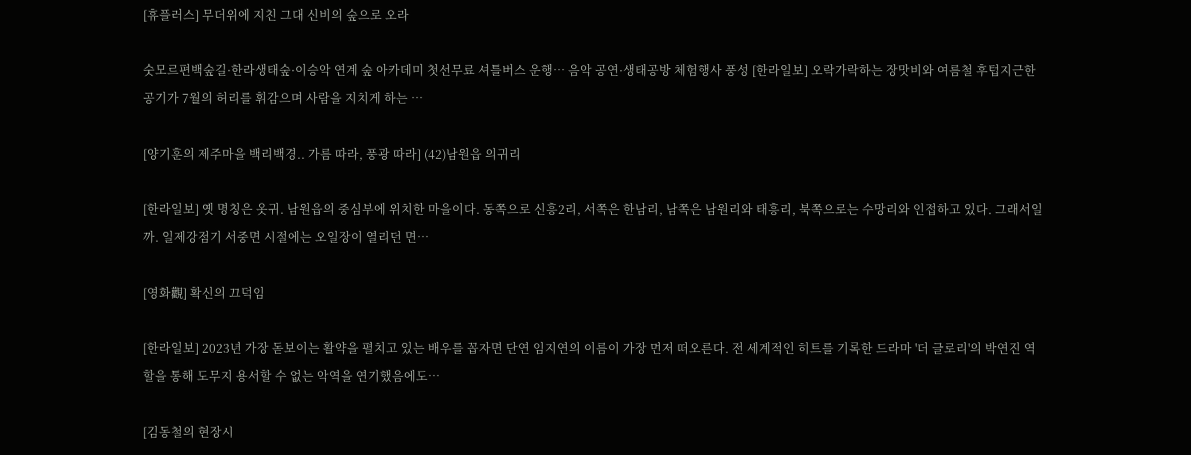[휴플러스] 무더위에 지친 그대 신비의 숲으로 오라

숫모르편백숲길·한라생태숲·이승악 연계 숲 아카데미 첫선무료 셔틀버스 운행… 음악 공연·생태공방 체험행사 풍성 [한라일보] 오락가락하는 장맛비와 여름철 후텁지근한 공기가 7월의 허리를 휘감으며 사람을 지치게 하는 …

[양기훈의 제주마을 백리백경.. 가름 따라, 풍광 따라] (42)남원읍 의귀리

[한라일보] 옛 명칭은 옷귀. 남원읍의 중심부에 위치한 마을이다. 동쪽으로 신흥2리, 서쪽은 한남리, 남쪽은 남원리와 태흥리, 북쪽으로는 수망리와 인접하고 있다. 그래서일까. 일제강점기 서중면 시절에는 오일장이 열리던 면…

[영화觀] 확신의 끄덕임

[한라일보] 2023년 가장 돋보이는 활약을 펼치고 있는 배우를 꼽자면 단연 임지연의 이름이 가장 먼저 떠오른다. 전 세계적인 히트를 기록한 드라마 '더 글로리'의 박연진 역할을 통해 도무지 용서할 수 없는 악역을 연기했음에도…

[김동철의 현장시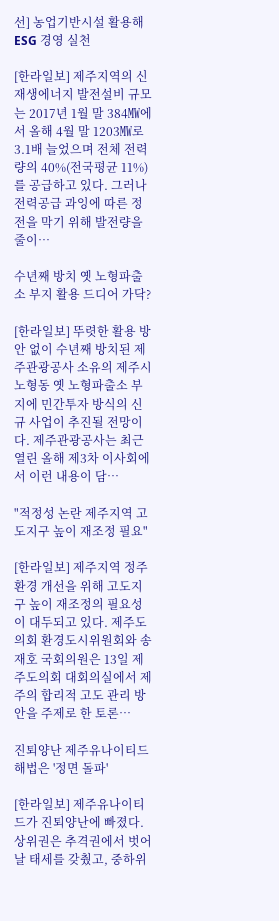선] 농업기반시설 활용해 ESG 경영 실천

[한라일보] 제주지역의 신재생에너지 발전설비 규모는 2017년 1월 말 384㎿에서 올해 4월 말 1203㎿로 3.1배 늘었으며 전체 전력량의 40%(전국평균 11%)를 공급하고 있다. 그러나 전력공급 과잉에 따른 정전을 막기 위해 발전량을 줄이…

수년째 방치 옛 노형파출소 부지 활용 드디어 가닥?

[한라일보] 뚜렷한 활용 방안 없이 수년째 방치된 제주관광공사 소유의 제주시 노형동 옛 노형파출소 부지에 민간투자 방식의 신규 사업이 추진될 전망이다. 제주관광공사는 최근 열린 올해 제3차 이사회에서 이런 내용이 담…

"적정성 논란 제주지역 고도지구 높이 재조정 필요"

[한라일보] 제주지역 정주환경 개선을 위해 고도지구 높이 재조정의 필요성이 대두되고 있다. 제주도의회 환경도시위원회와 송재호 국회의원은 13일 제주도의회 대회의실에서 제주의 합리적 고도 관리 방안을 주제로 한 토론…

진퇴양난 제주유나이티드 해법은 '정면 돌파'

[한라일보] 제주유나이티드가 진퇴양난에 빠졌다. 상위권은 추격권에서 벗어날 태세를 갖췄고, 중하위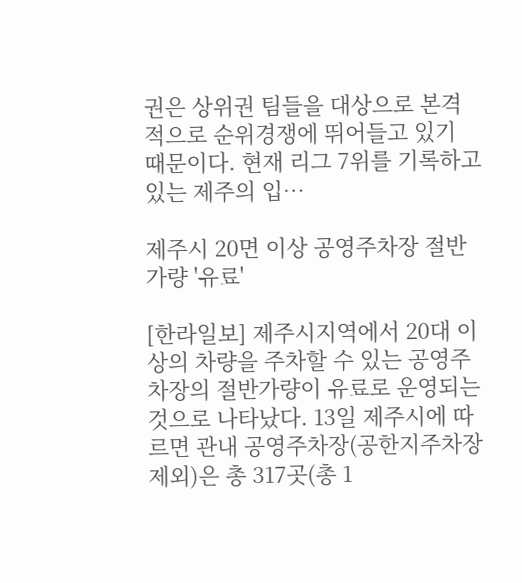권은 상위권 팀들을 대상으로 본격적으로 순위경쟁에 뛰어들고 있기 때문이다. 현재 리그 7위를 기록하고 있는 제주의 입…

제주시 20면 이상 공영주차장 절반가량 '유료'

[한라일보] 제주시지역에서 20대 이상의 차량을 주차할 수 있는 공영주차장의 절반가량이 유료로 운영되는 것으로 나타났다. 13일 제주시에 따르면 관내 공영주차장(공한지주차장 제외)은 총 317곳(총 1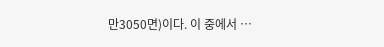만3050면)이다. 이 중에서 …